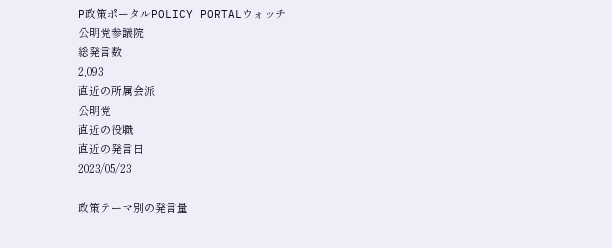P政策ポータルPOLICY PORTALウォッチ
公明党参議院
総発言数
2,093
直近の所属会派
公明党
直近の役職
直近の発言日
2023/05/23

政策テーマ別の発言量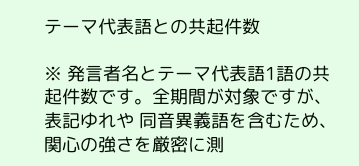テーマ代表語との共起件数

※ 発言者名とテーマ代表語1語の共起件数です。全期間が対象ですが、表記ゆれや 同音異義語を含むため、関心の強さを厳密に測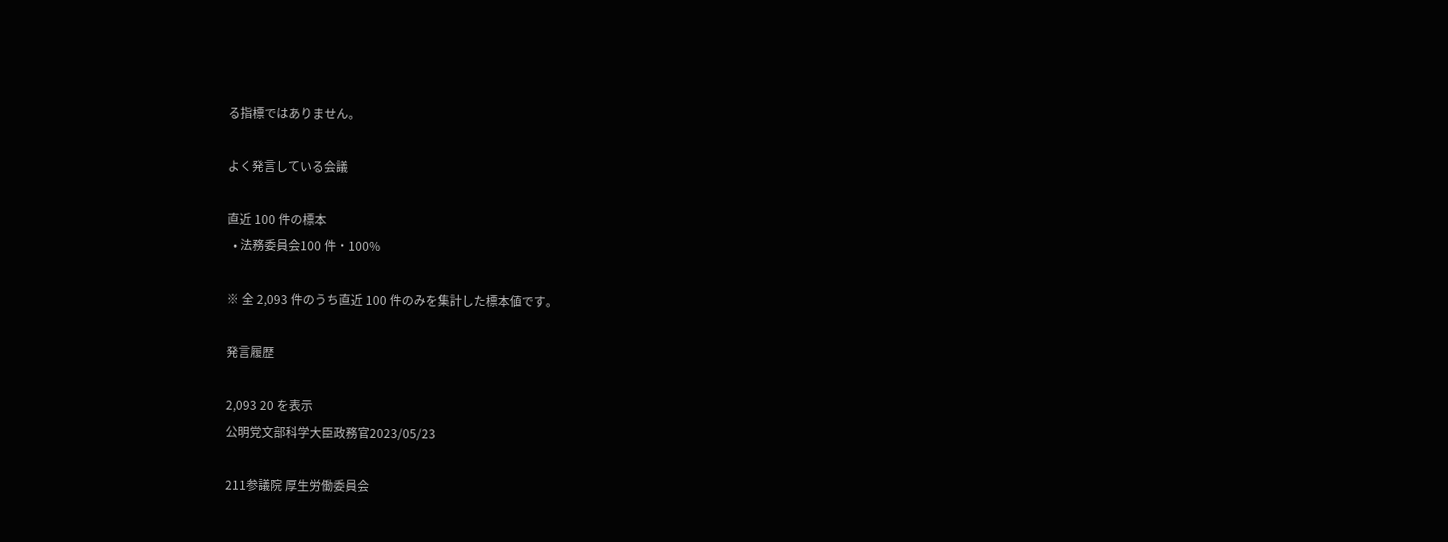る指標ではありません。

よく発言している会議

直近 100 件の標本
  • 法務委員会100 件・100%

※ 全 2,093 件のうち直近 100 件のみを集計した標本値です。

発言履歴

2,093 20 を表示
公明党文部科学大臣政務官2023/05/23

211参議院 厚生労働委員会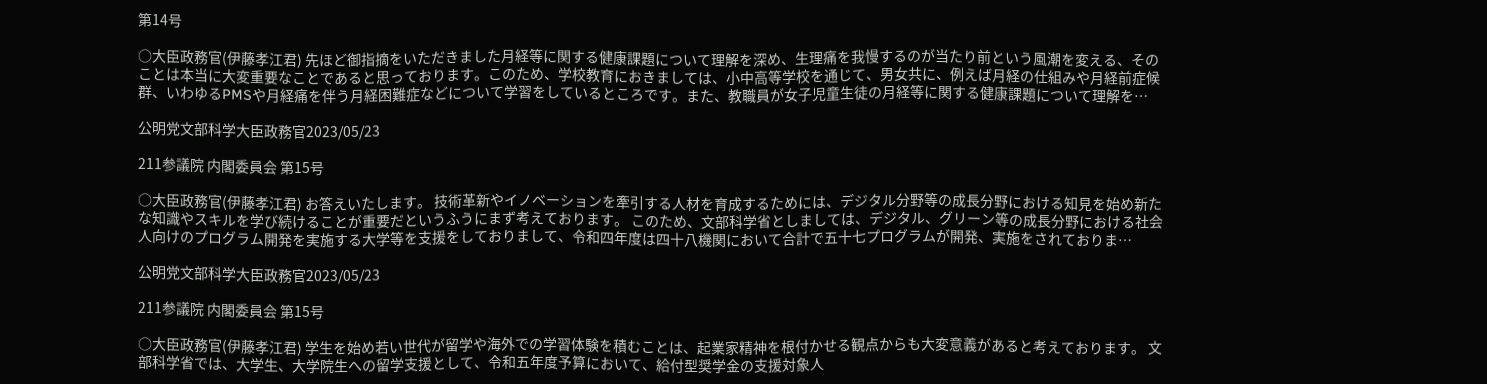第14号

○大臣政務官(伊藤孝江君) 先ほど御指摘をいただきました月経等に関する健康課題について理解を深め、生理痛を我慢するのが当たり前という風潮を変える、そのことは本当に大変重要なことであると思っております。このため、学校教育におきましては、小中高等学校を通じて、男女共に、例えば月経の仕組みや月経前症候群、いわゆるPMSや月経痛を伴う月経困難症などについて学習をしているところです。また、教職員が女子児童生徒の月経等に関する健康課題について理解を…

公明党文部科学大臣政務官2023/05/23

211参議院 内閣委員会 第15号

○大臣政務官(伊藤孝江君) お答えいたします。 技術革新やイノベーションを牽引する人材を育成するためには、デジタル分野等の成長分野における知見を始め新たな知識やスキルを学び続けることが重要だというふうにまず考えております。 このため、文部科学省としましては、デジタル、グリーン等の成長分野における社会人向けのプログラム開発を実施する大学等を支援をしておりまして、令和四年度は四十八機関において合計で五十七プログラムが開発、実施をされておりま…

公明党文部科学大臣政務官2023/05/23

211参議院 内閣委員会 第15号

○大臣政務官(伊藤孝江君) 学生を始め若い世代が留学や海外での学習体験を積むことは、起業家精神を根付かせる観点からも大変意義があると考えております。 文部科学省では、大学生、大学院生への留学支援として、令和五年度予算において、給付型奨学金の支援対象人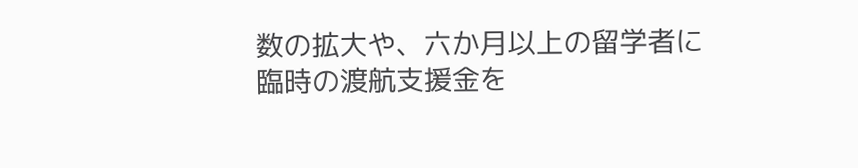数の拡大や、六か月以上の留学者に臨時の渡航支援金を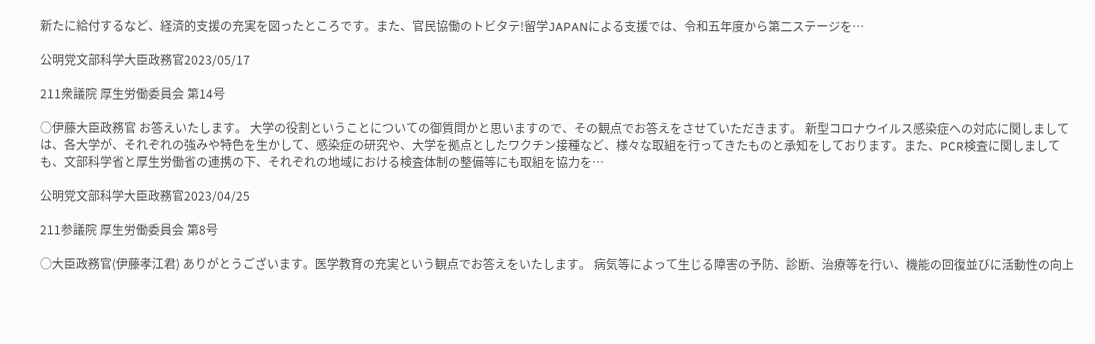新たに給付するなど、経済的支援の充実を図ったところです。また、官民協働のトビタテ!留学JAPANによる支援では、令和五年度から第二ステージを…

公明党文部科学大臣政務官2023/05/17

211衆議院 厚生労働委員会 第14号

○伊藤大臣政務官 お答えいたします。 大学の役割ということについての御質問かと思いますので、その観点でお答えをさせていただきます。 新型コロナウイルス感染症への対応に関しましては、各大学が、それぞれの強みや特色を生かして、感染症の研究や、大学を拠点としたワクチン接種など、様々な取組を行ってきたものと承知をしております。また、PCR検査に関しましても、文部科学省と厚生労働省の連携の下、それぞれの地域における検査体制の整備等にも取組を協力を…

公明党文部科学大臣政務官2023/04/25

211参議院 厚生労働委員会 第8号

○大臣政務官(伊藤孝江君) ありがとうございます。医学教育の充実という観点でお答えをいたします。 病気等によって生じる障害の予防、診断、治療等を行い、機能の回復並びに活動性の向上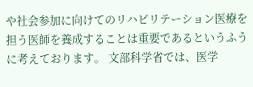や社会参加に向けてのリハビリテーション医療を担う医師を養成することは重要であるというふうに考えております。 文部科学省では、医学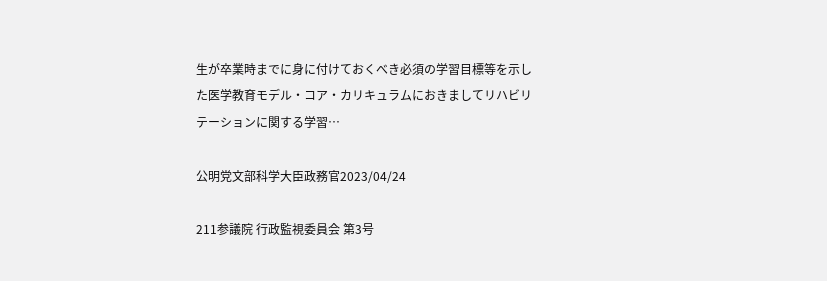生が卒業時までに身に付けておくべき必須の学習目標等を示した医学教育モデル・コア・カリキュラムにおきましてリハビリテーションに関する学習…

公明党文部科学大臣政務官2023/04/24

211参議院 行政監視委員会 第3号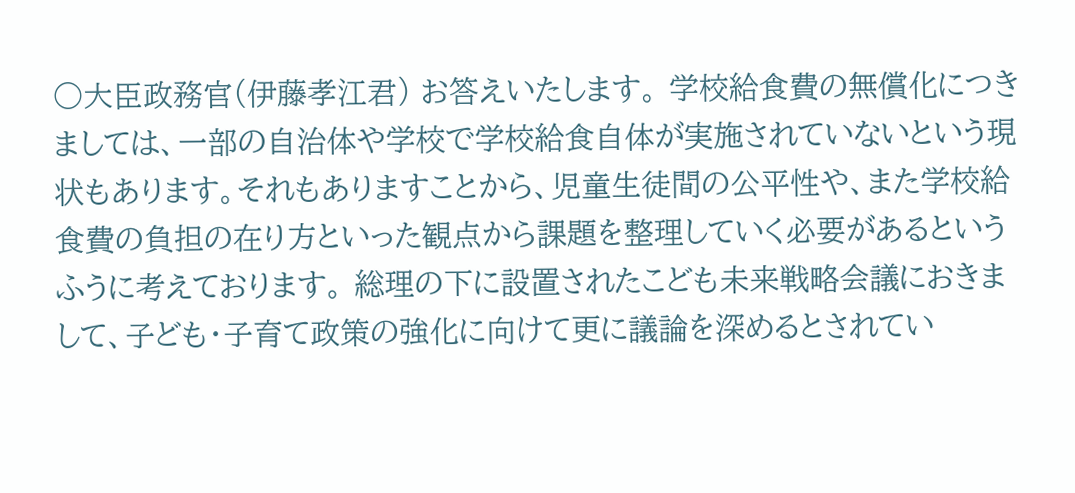○大臣政務官(伊藤孝江君) お答えいたします。 学校給食費の無償化につきましては、一部の自治体や学校で学校給食自体が実施されていないという現状もあります。それもありますことから、児童生徒間の公平性や、また学校給食費の負担の在り方といった観点から課題を整理していく必要があるというふうに考えております。 総理の下に設置されたこども未来戦略会議におきまして、子ども・子育て政策の強化に向けて更に議論を深めるとされてい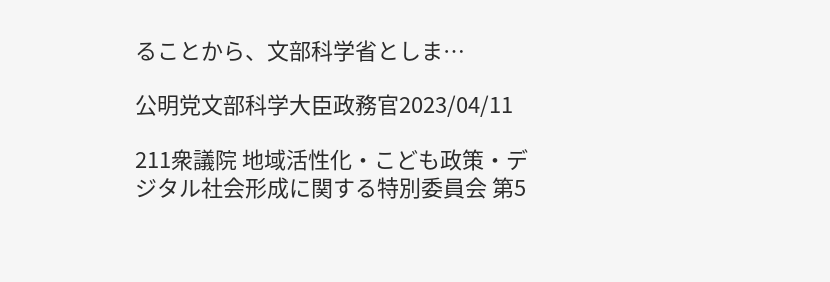ることから、文部科学省としま…

公明党文部科学大臣政務官2023/04/11

211衆議院 地域活性化・こども政策・デジタル社会形成に関する特別委員会 第5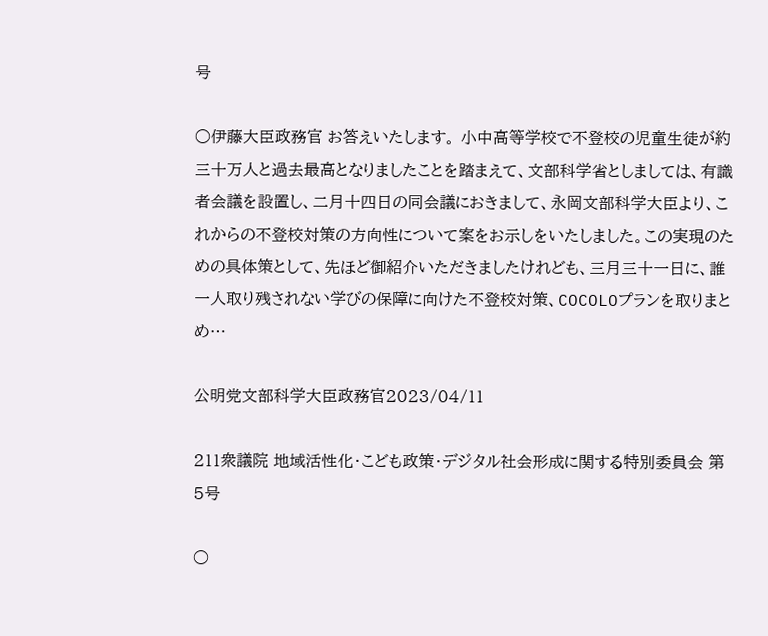号

○伊藤大臣政務官 お答えいたします。 小中高等学校で不登校の児童生徒が約三十万人と過去最高となりましたことを踏まえて、文部科学省としましては、有識者会議を設置し、二月十四日の同会議におきまして、永岡文部科学大臣より、これからの不登校対策の方向性について案をお示しをいたしました。この実現のための具体策として、先ほど御紹介いただきましたけれども、三月三十一日に、誰一人取り残されない学びの保障に向けた不登校対策、COCOLOプランを取りまとめ…

公明党文部科学大臣政務官2023/04/11

211衆議院 地域活性化・こども政策・デジタル社会形成に関する特別委員会 第5号

○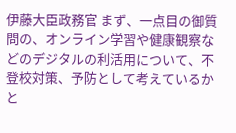伊藤大臣政務官 まず、一点目の御質問の、オンライン学習や健康観察などのデジタルの利活用について、不登校対策、予防として考えているかと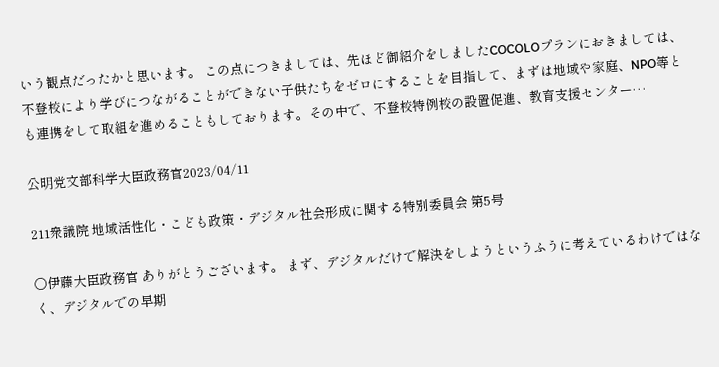いう観点だったかと思います。 この点につきましては、先ほど御紹介をしましたCOCOLOプランにおきましては、不登校により学びにつながることができない子供たちをゼロにすることを目指して、まずは地域や家庭、NPO等とも連携をして取組を進めることもしております。その中で、不登校特例校の設置促進、教育支援センター…

公明党文部科学大臣政務官2023/04/11

211衆議院 地域活性化・こども政策・デジタル社会形成に関する特別委員会 第5号

○伊藤大臣政務官 ありがとうございます。 まず、デジタルだけで解決をしようというふうに考えているわけではなく、デジタルでの早期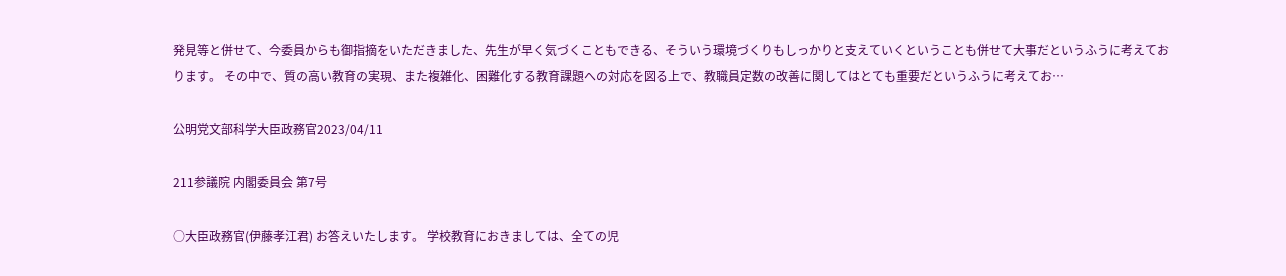発見等と併せて、今委員からも御指摘をいただきました、先生が早く気づくこともできる、そういう環境づくりもしっかりと支えていくということも併せて大事だというふうに考えております。 その中で、質の高い教育の実現、また複雑化、困難化する教育課題への対応を図る上で、教職員定数の改善に関してはとても重要だというふうに考えてお…

公明党文部科学大臣政務官2023/04/11

211参議院 内閣委員会 第7号

○大臣政務官(伊藤孝江君) お答えいたします。 学校教育におきましては、全ての児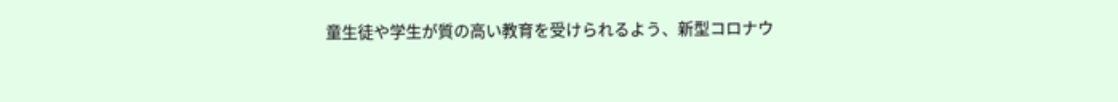童生徒や学生が質の高い教育を受けられるよう、新型コロナウ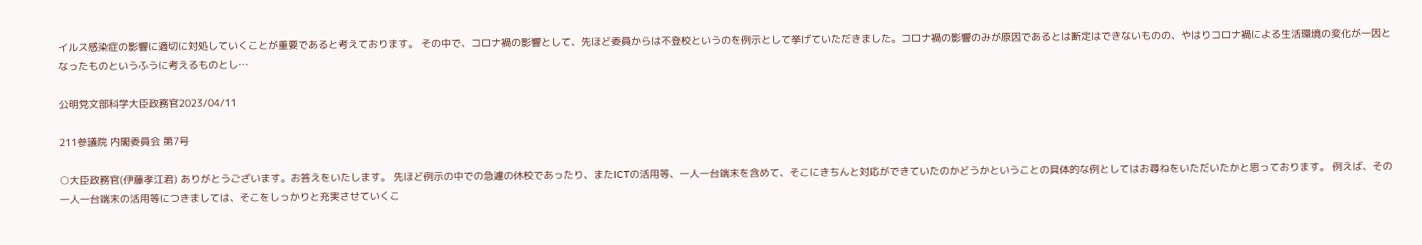イルス感染症の影響に適切に対処していくことが重要であると考えております。 その中で、コロナ禍の影響として、先ほど委員からは不登校というのを例示として挙げていただきました。コロナ禍の影響のみが原因であるとは断定はできないものの、やはりコロナ禍による生活環境の変化が一因となったものというふうに考えるものとし…

公明党文部科学大臣政務官2023/04/11

211参議院 内閣委員会 第7号

○大臣政務官(伊藤孝江君) ありがとうございます。お答えをいたします。 先ほど例示の中での急遽の休校であったり、またICTの活用等、一人一台端末を含めて、そこにきちんと対応ができていたのかどうかということの具体的な例としてはお尋ねをいただいたかと思っております。 例えば、その一人一台端末の活用等につきましては、そこをしっかりと充実させていくこ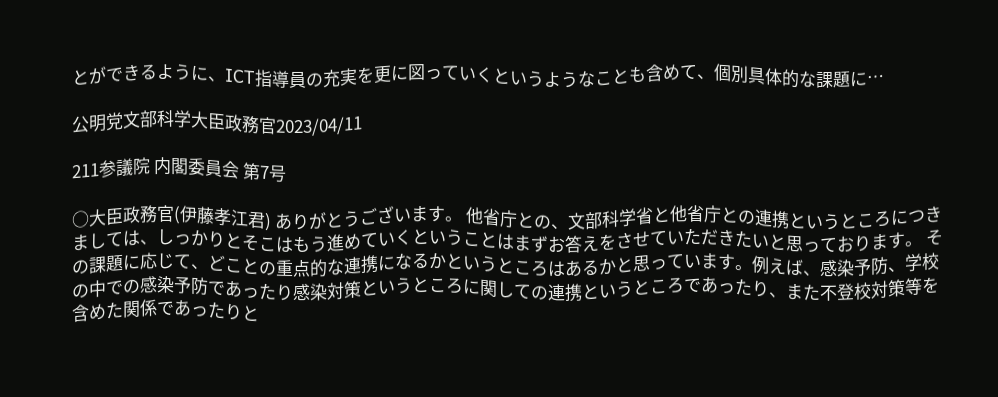とができるように、ICT指導員の充実を更に図っていくというようなことも含めて、個別具体的な課題に…

公明党文部科学大臣政務官2023/04/11

211参議院 内閣委員会 第7号

○大臣政務官(伊藤孝江君) ありがとうございます。 他省庁との、文部科学省と他省庁との連携というところにつきましては、しっかりとそこはもう進めていくということはまずお答えをさせていただきたいと思っております。 その課題に応じて、どことの重点的な連携になるかというところはあるかと思っています。例えば、感染予防、学校の中での感染予防であったり感染対策というところに関しての連携というところであったり、また不登校対策等を含めた関係であったりと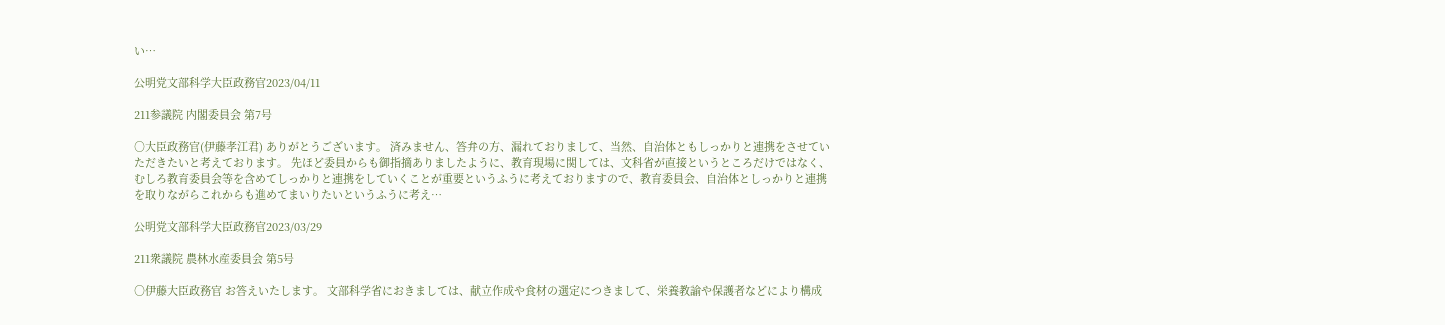い…

公明党文部科学大臣政務官2023/04/11

211参議院 内閣委員会 第7号

○大臣政務官(伊藤孝江君) ありがとうございます。 済みません、答弁の方、漏れておりまして、当然、自治体ともしっかりと連携をさせていただきたいと考えております。 先ほど委員からも御指摘ありましたように、教育現場に関しては、文科省が直接というところだけではなく、むしろ教育委員会等を含めてしっかりと連携をしていくことが重要というふうに考えておりますので、教育委員会、自治体としっかりと連携を取りながらこれからも進めてまいりたいというふうに考え…

公明党文部科学大臣政務官2023/03/29

211衆議院 農林水産委員会 第5号

○伊藤大臣政務官 お答えいたします。 文部科学省におきましては、献立作成や食材の選定につきまして、栄養教諭や保護者などにより構成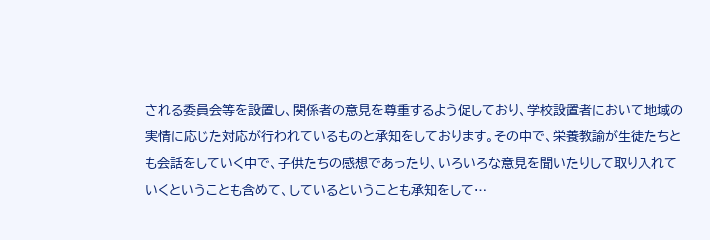される委員会等を設置し、関係者の意見を尊重するよう促しており、学校設置者において地域の実情に応じた対応が行われているものと承知をしております。その中で、栄養教諭が生徒たちとも会話をしていく中で、子供たちの感想であったり、いろいろな意見を聞いたりして取り入れていくということも含めて、しているということも承知をして…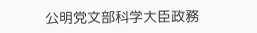公明党文部科学大臣政務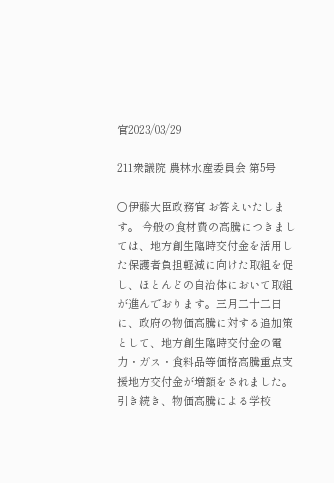官2023/03/29

211衆議院 農林水産委員会 第5号

○伊藤大臣政務官 お答えいたします。 今般の食材費の高騰につきましては、地方創生臨時交付金を活用した保護者負担軽減に向けた取組を促し、ほとんどの自治体において取組が進んでおります。三月二十二日に、政府の物価高騰に対する追加策として、地方創生臨時交付金の電力・ガス・食料品等価格高騰重点支援地方交付金が増額をされました。引き続き、物価高騰による学校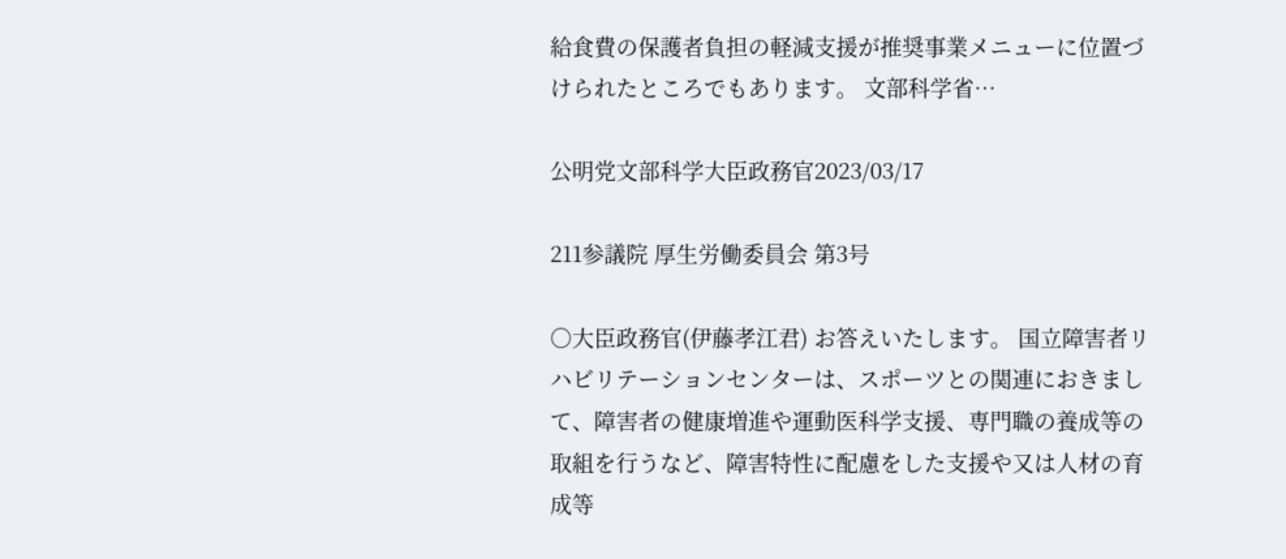給食費の保護者負担の軽減支援が推奨事業メニューに位置づけられたところでもあります。 文部科学省…

公明党文部科学大臣政務官2023/03/17

211参議院 厚生労働委員会 第3号

○大臣政務官(伊藤孝江君) お答えいたします。 国立障害者リハビリテーションセンターは、スポーツとの関連におきまして、障害者の健康増進や運動医科学支援、専門職の養成等の取組を行うなど、障害特性に配慮をした支援や又は人材の育成等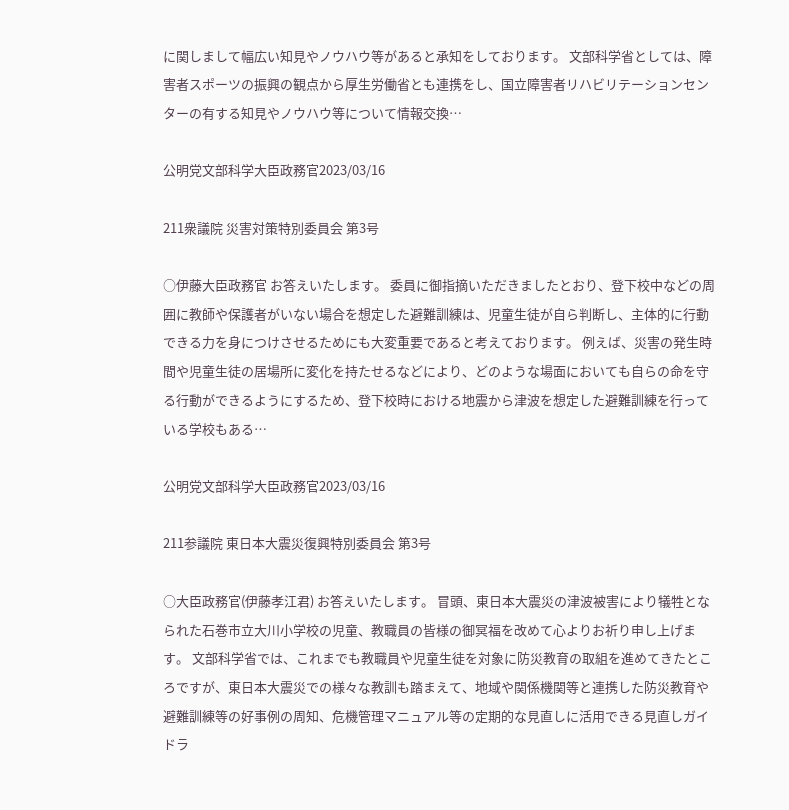に関しまして幅広い知見やノウハウ等があると承知をしております。 文部科学省としては、障害者スポーツの振興の観点から厚生労働省とも連携をし、国立障害者リハビリテーションセンターの有する知見やノウハウ等について情報交換…

公明党文部科学大臣政務官2023/03/16

211衆議院 災害対策特別委員会 第3号

○伊藤大臣政務官 お答えいたします。 委員に御指摘いただきましたとおり、登下校中などの周囲に教師や保護者がいない場合を想定した避難訓練は、児童生徒が自ら判断し、主体的に行動できる力を身につけさせるためにも大変重要であると考えております。 例えば、災害の発生時間や児童生徒の居場所に変化を持たせるなどにより、どのような場面においても自らの命を守る行動ができるようにするため、登下校時における地震から津波を想定した避難訓練を行っている学校もある…

公明党文部科学大臣政務官2023/03/16

211参議院 東日本大震災復興特別委員会 第3号

○大臣政務官(伊藤孝江君) お答えいたします。 冒頭、東日本大震災の津波被害により犠牲となられた石巻市立大川小学校の児童、教職員の皆様の御冥福を改めて心よりお祈り申し上げます。 文部科学省では、これまでも教職員や児童生徒を対象に防災教育の取組を進めてきたところですが、東日本大震災での様々な教訓も踏まえて、地域や関係機関等と連携した防災教育や避難訓練等の好事例の周知、危機管理マニュアル等の定期的な見直しに活用できる見直しガイドラ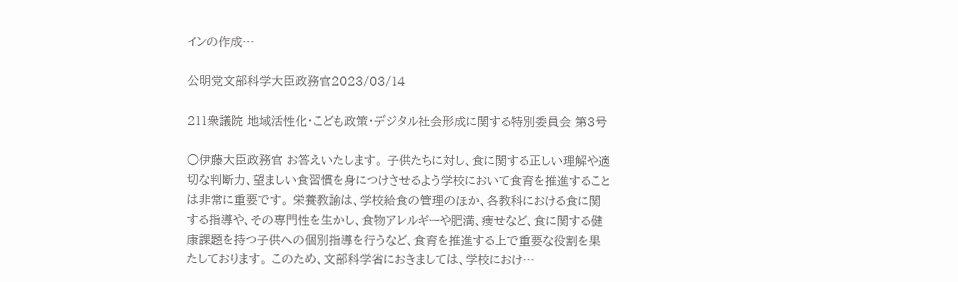インの作成…

公明党文部科学大臣政務官2023/03/14

211衆議院 地域活性化・こども政策・デジタル社会形成に関する特別委員会 第3号

○伊藤大臣政務官 お答えいたします。 子供たちに対し、食に関する正しい理解や適切な判断力、望ましい食習慣を身につけさせるよう学校において食育を推進することは非常に重要です。 栄養教諭は、学校給食の管理のほか、各教科における食に関する指導や、その専門性を生かし、食物アレルギーや肥満、痩せなど、食に関する健康課題を持つ子供への個別指導を行うなど、食育を推進する上で重要な役割を果たしております。 このため、文部科学省におきましては、学校におけ…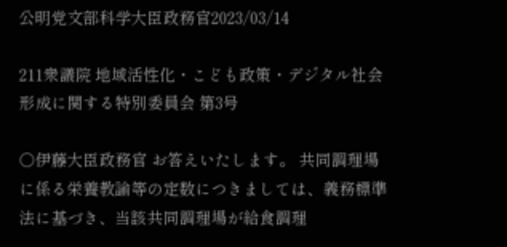公明党文部科学大臣政務官2023/03/14

211衆議院 地域活性化・こども政策・デジタル社会形成に関する特別委員会 第3号

○伊藤大臣政務官 お答えいたします。 共同調理場に係る栄養教諭等の定数につきましては、義務標準法に基づき、当該共同調理場が給食調理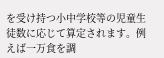を受け持つ小中学校等の児童生徒数に応じて算定されます。例えば一万食を調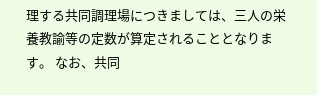理する共同調理場につきましては、三人の栄養教諭等の定数が算定されることとなります。 なお、共同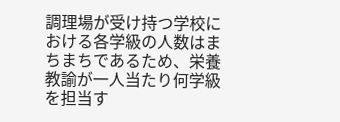調理場が受け持つ学校における各学級の人数はまちまちであるため、栄養教諭が一人当たり何学級を担当す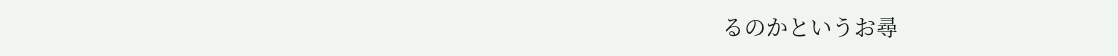るのかというお尋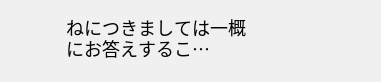ねにつきましては一概にお答えするこ…